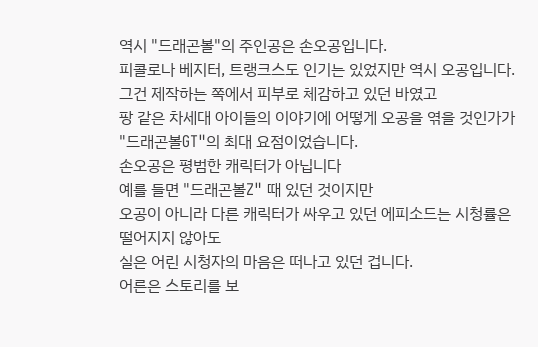역시 "드래곤볼"의 주인공은 손오공입니다.
피콜로나 베지터, 트랭크스도 인기는 있었지만 역시 오공입니다.
그건 제작하는 쪽에서 피부로 체감하고 있던 바였고
팡 같은 차세대 아이들의 이야기에 어떻게 오공을 엮을 것인가가 "드래곤볼GT"의 최대 요점이었습니다.
손오공은 평범한 캐릭터가 아닙니다
예를 들면 "드래곤볼Z" 때 있던 것이지만
오공이 아니라 다른 캐릭터가 싸우고 있던 에피소드는 시청률은 떨어지지 않아도
실은 어린 시청자의 마음은 떠나고 있던 겁니다.
어른은 스토리를 보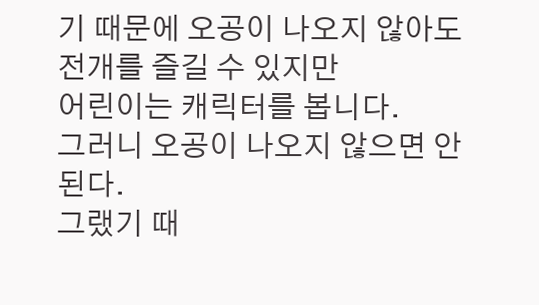기 때문에 오공이 나오지 않아도 전개를 즐길 수 있지만
어린이는 캐릭터를 봅니다.
그러니 오공이 나오지 않으면 안된다.
그랬기 때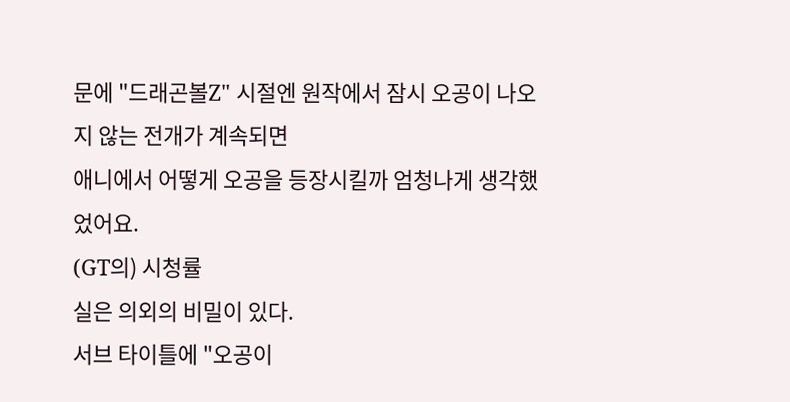문에 "드래곤볼Z" 시절엔 원작에서 잠시 오공이 나오지 않는 전개가 계속되면
애니에서 어떻게 오공을 등장시킬까 엄청나게 생각했었어요.
(GT의) 시청률
실은 의외의 비밀이 있다.
서브 타이틀에 "오공이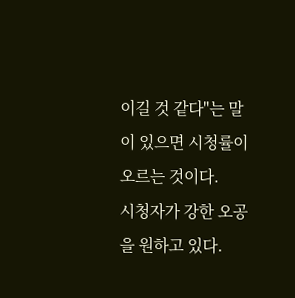이길 것 같다"는 말이 있으면 시청률이 오르는 것이다.
시청자가 강한 오공을 원하고 있다.